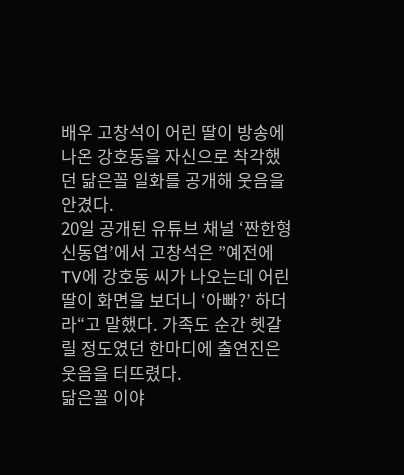배우 고창석이 어린 딸이 방송에 나온 강호동을 자신으로 착각했던 닮은꼴 일화를 공개해 웃음을 안겼다.
20일 공개된 유튜브 채널 ‘짠한형 신동엽’에서 고창석은 ”예전에 TV에 강호동 씨가 나오는데 어린 딸이 화면을 보더니 ‘아빠?’ 하더라“고 말했다. 가족도 순간 헷갈릴 정도였던 한마디에 출연진은 웃음을 터뜨렸다.
닮은꼴 이야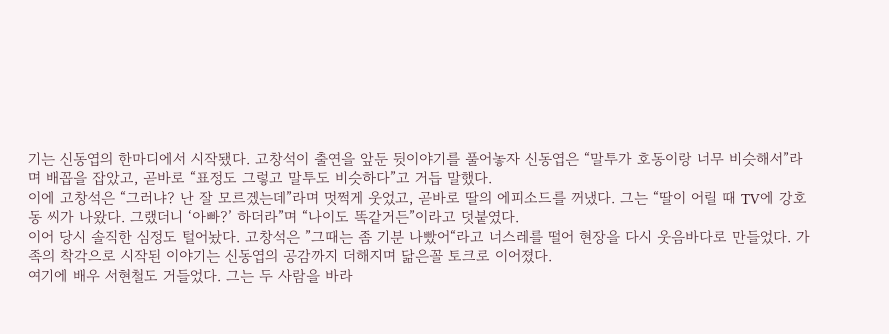기는 신동엽의 한마디에서 시작됐다. 고창석이 출연을 앞둔 뒷이야기를 풀어놓자 신동엽은 “말투가 호동이랑 너무 비슷해서”라며 배꼽을 잡았고, 곧바로 “표정도 그렇고 말투도 비슷하다”고 거듭 말했다.
이에 고창석은 “그러냐? 난 잘 모르겠는데”라며 멋쩍게 웃었고, 곧바로 딸의 에피소드를 꺼냈다. 그는 “딸이 어릴 때 TV에 강호동 씨가 나왔다. 그랬더니 ‘아빠?’ 하더라”며 “나이도 똑같거든”이라고 덧붙였다.
이어 당시 솔직한 심정도 털어놨다. 고창석은 ”그때는 좀 기분 나빴어“라고 너스레를 떨어 현장을 다시 웃음바다로 만들었다. 가족의 착각으로 시작된 이야기는 신동엽의 공감까지 더해지며 닮은꼴 토크로 이어졌다.
여기에 배우 서현철도 거들었다. 그는 두 사람을 바라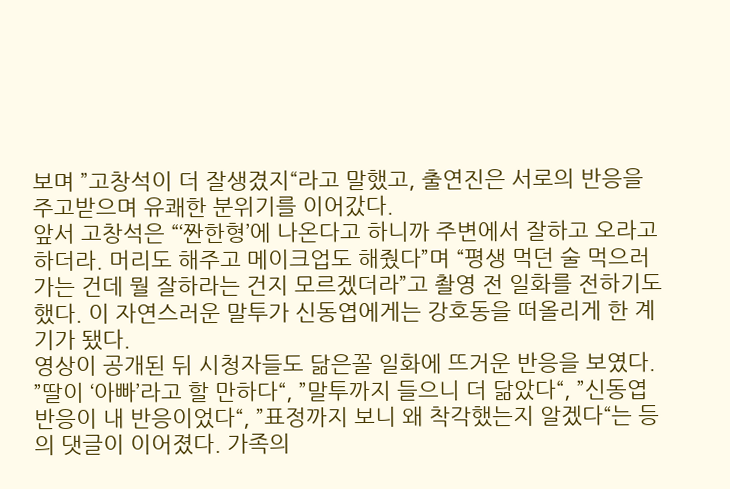보며 ”고창석이 더 잘생겼지“라고 말했고, 출연진은 서로의 반응을 주고받으며 유쾌한 분위기를 이어갔다.
앞서 고창석은 “‘짠한형’에 나온다고 하니까 주변에서 잘하고 오라고 하더라. 머리도 해주고 메이크업도 해줬다”며 “평생 먹던 술 먹으러 가는 건데 뭘 잘하라는 건지 모르겠더라”고 촬영 전 일화를 전하기도 했다. 이 자연스러운 말투가 신동엽에게는 강호동을 떠올리게 한 계기가 됐다.
영상이 공개된 뒤 시청자들도 닮은꼴 일화에 뜨거운 반응을 보였다. ”딸이 ‘아빠’라고 할 만하다“, ”말투까지 들으니 더 닮았다“, ”신동엽 반응이 내 반응이었다“, ”표정까지 보니 왜 착각했는지 알겠다“는 등의 댓글이 이어졌다. 가족의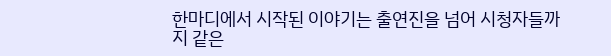한마디에서 시작된 이야기는 출연진을 넘어 시청자들까지 같은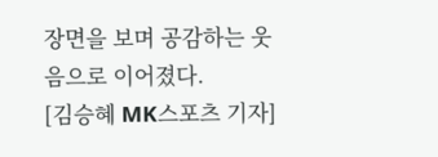장면을 보며 공감하는 웃음으로 이어졌다.
[김승혜 MK스포츠 기자]